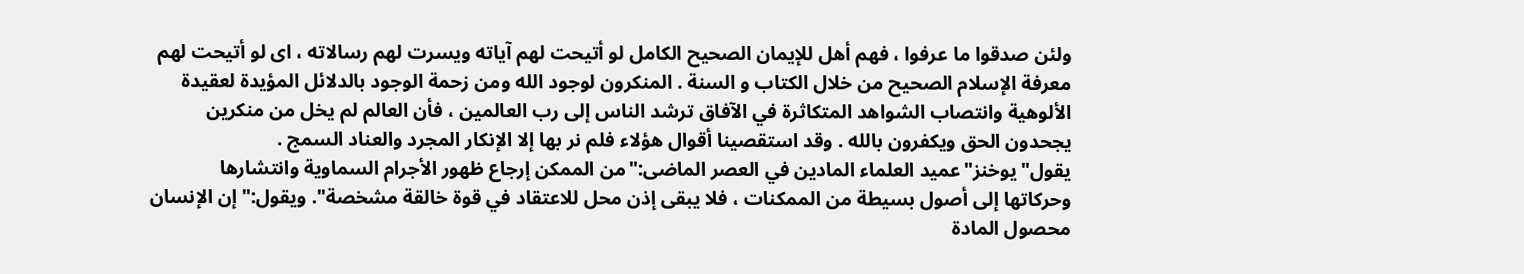ولئن صدقوا ما عرفوا ، فهم أهل للإيمان الصحيح الكامل لو أتيحت لهم آياته ويسرت لهم رسالاته ، اى لو أتيحت لهم معرفة الإسلام الصحيح من خلال الكتاب و السنة . المنكرون لوجود الله ومن زحمة الوجود بالدلائل المؤيدة لعقيدة الألوهية وانتصاب الشواهد المتكاثرة في الآفاق ترشد الناس إلى رب العالمين ، فأن العالم لم يخل من منكرين يجحدون الحق ويكفرون بالله . وقد استقصينا أقوال هؤلاء فلم نر بها إلا الإنكار المجرد والعناد السمج . يقول"يوخنز"عميد العلماء المادين في العصر الماضى:"من الممكن إرجاع ظهور الأجرام السماوية وانتشارها وحركاتها إلى أصول بسيطة من الممكنات ، فلا يبقى إذن محل للاعتقاد في قوة خالقة مشخصة". ويقول:"إن الإنسان محصول المادة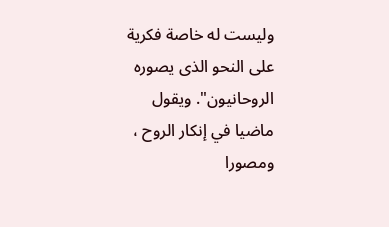وليست له خاصة فكرية على النحو الذى يصوره الروحانيون". ويقول ماضيا في إنكار الروح ، ومصورا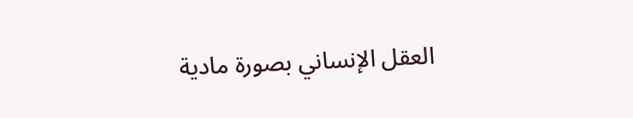العقل الإنساني بصورة مادية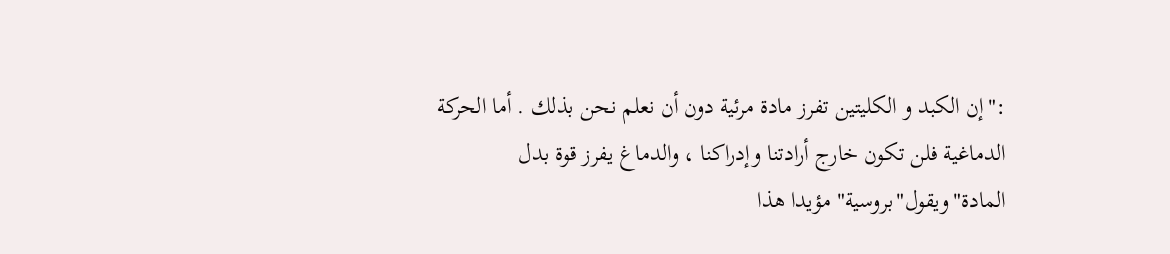:"إن الكبد و الكليتين تفرز مادة مرئية دون أن نعلم نحن بذلك . أما الحركة الدماغية فلن تكون خارج أرادتنا وإدراكنا ، والدماغ يفرز قوة بدل المادة"ويقول"بروسية" مؤيدا هذا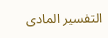التفسير المادى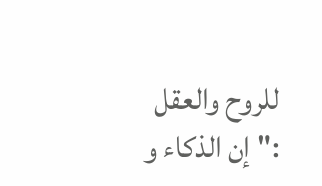للروح والعقل :"إن الذكاء و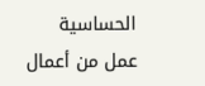الحساسية عمل من أعمال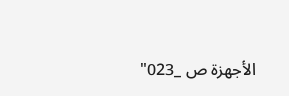الأجهزة ص _023"